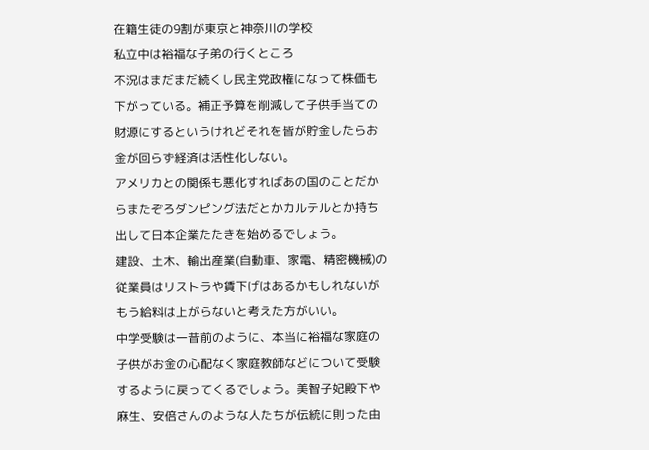在籍生徒の9割が東京と神奈川の学校
私立中は裕福な子弟の行くところ
不況はまだまだ続くし民主党政権になって株価も下がっている。補正予算を削減して子供手当ての財源にするというけれどそれを皆が貯金したらお金が回らず経済は活性化しない。
アメリカとの関係も悪化すればあの国のことだからまたぞろダンピング法だとかカルテルとか持ち出して日本企業たたきを始めるでしょう。
建設、土木、輸出産業(自動車、家電、精密機械)の従業員はリストラや賃下げはあるかもしれないがもう給料は上がらないと考えた方がいい。
中学受験は一昔前のように、本当に裕福な家庭の子供がお金の心配なく家庭教師などについて受験するように戻ってくるでしょう。美智子妃殿下や麻生、安倍さんのような人たちが伝統に則った由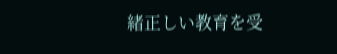緒正しい教育を受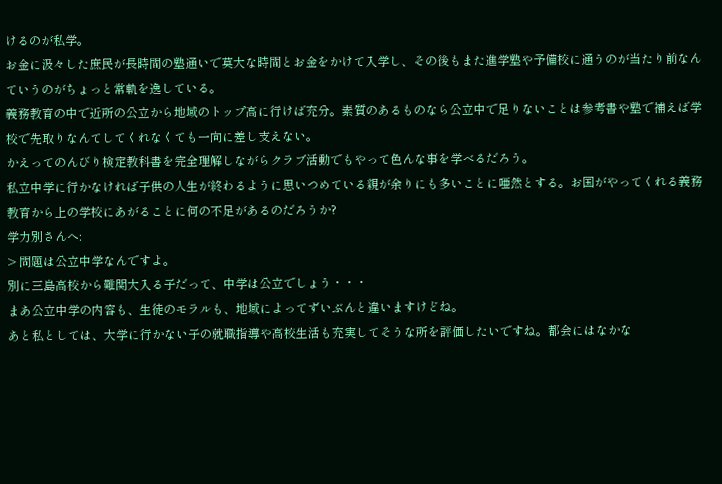けるのが私学。
お金に汲々した庶民が長時間の塾通いで莫大な時間とお金をかけて入学し、その後もまた進学塾や予備校に通うのが当たり前なんていうのがちょっと常軌を逸している。
義務教育の中で近所の公立から地域のトップ高に行けば充分。素質のあるものなら公立中で足りないことは参考書や塾で補えば学校で先取りなんてしてくれなくても一向に差し支えない。
かえってのんびり検定教科書を完全理解しながらクラブ活動でもやって色んな事を学べるだろう。
私立中学に行かなければ子供の人生が終わるように思いつめている親が余りにも多いことに唖然とする。お国がやってくれる義務教育から上の学校にあがることに何の不足があるのだろうか?
学力別さんへ:
> 問題は公立中学なんですよ。
別に三島高校から難関大入る子だって、中学は公立でしょう・・・
まあ公立中学の内容も、生徒のモラルも、地域によってずいぶんと違いますけどね。
あと私としては、大学に行かない子の就職指導や高校生活も充実してそうな所を評価したいですね。都会にはなかな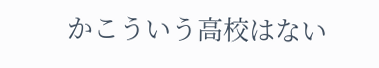かこういう高校はない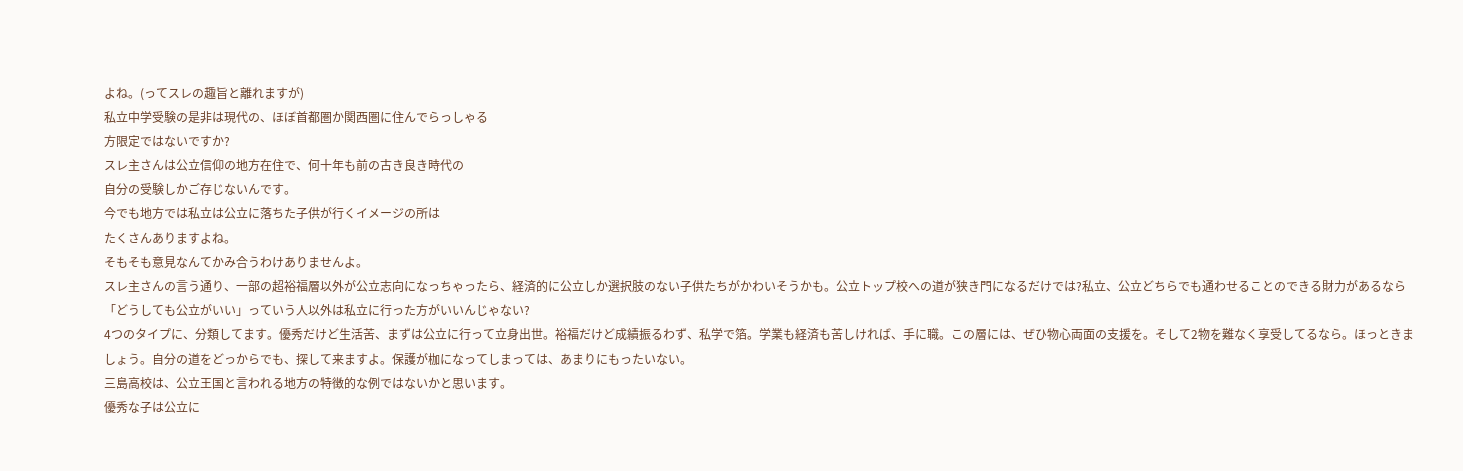よね。(ってスレの趣旨と離れますが)
私立中学受験の是非は現代の、ほぼ首都圏か関西圏に住んでらっしゃる
方限定ではないですか?
スレ主さんは公立信仰の地方在住で、何十年も前の古き良き時代の
自分の受験しかご存じないんです。
今でも地方では私立は公立に落ちた子供が行くイメージの所は
たくさんありますよね。
そもそも意見なんてかみ合うわけありませんよ。
スレ主さんの言う通り、一部の超裕福層以外が公立志向になっちゃったら、経済的に公立しか選択肢のない子供たちがかわいそうかも。公立トップ校への道が狭き門になるだけでは?私立、公立どちらでも通わせることのできる財力があるなら「どうしても公立がいい」っていう人以外は私立に行った方がいいんじゃない?
4つのタイプに、分類してます。優秀だけど生活苦、まずは公立に行って立身出世。裕福だけど成績振るわず、私学で箔。学業も経済も苦しければ、手に職。この層には、ぜひ物心両面の支援を。そして2物を難なく享受してるなら。ほっときましょう。自分の道をどっからでも、探して来ますよ。保護が枷になってしまっては、あまりにもったいない。
三島高校は、公立王国と言われる地方の特徴的な例ではないかと思います。
優秀な子は公立に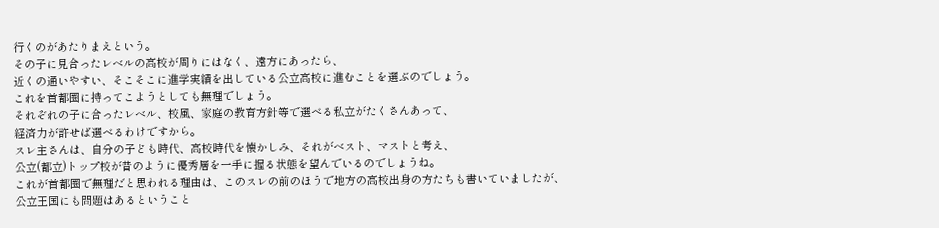行くのがあたりまえという。
その子に見合ったレベルの高校が周りにはなく、遠方にあったら、
近くの通いやすい、そこそこに進学実績を出している公立高校に進むことを選ぶのでしょう。
これを首都圏に持ってこようとしても無理でしょう。
それぞれの子に合ったレベル、校風、家庭の教育方針等で選べる私立がたくさんあって、
経済力が許せば選べるわけですから。
スレ主さんは、自分の子ども時代、高校時代を懐かしみ、それがベスト、マストと考え、
公立(都立)トップ校が昔のように優秀層を一手に握る状態を望んでいるのでしょうね。
これが首都圏で無理だと思われる理由は、このスレの前のほうで地方の高校出身の方たちも書いていましたが、
公立王国にも問題はあるということ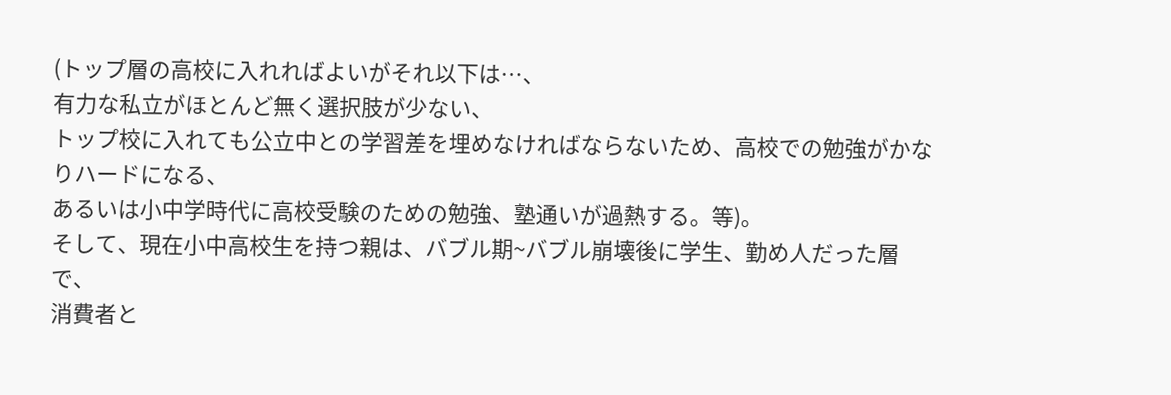(トップ層の高校に入れればよいがそれ以下は…、
有力な私立がほとんど無く選択肢が少ない、
トップ校に入れても公立中との学習差を埋めなければならないため、高校での勉強がかなりハードになる、
あるいは小中学時代に高校受験のための勉強、塾通いが過熱する。等)。
そして、現在小中高校生を持つ親は、バブル期~バブル崩壊後に学生、勤め人だった層で、
消費者と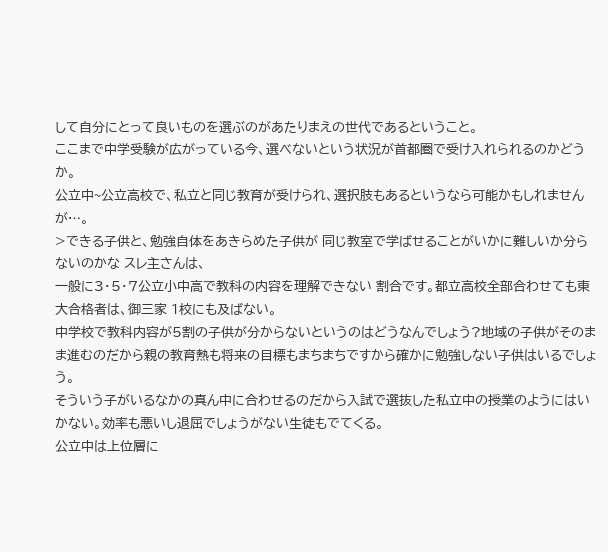して自分にとって良いものを選ぶのがあたりまえの世代であるということ。
ここまで中学受験が広がっている今、選べないという状況が首都圏で受け入れられるのかどうか。
公立中~公立高校で、私立と同じ教育が受けられ、選択肢もあるというなら可能かもしれませんが…。
>できる子供と、勉強自体をあきらめた子供が 同じ教室で学ばせることがいかに難しいか分らないのかな スレ主さんは、
一般に3・5・7公立小中高で教科の内容を理解できない 割合です。都立高校全部合わせても東大合格者は、御三家 1校にも及ばない。
中学校で教科内容が5割の子供が分からないというのはどうなんでしょう?地域の子供がそのまま進むのだから親の教育熱も将来の目標もまちまちですから確かに勉強しない子供はいるでしょう。
そういう子がいるなかの真ん中に合わせるのだから入試で選抜した私立中の授業のようにはいかない。効率も悪いし退屈でしょうがない生徒もでてくる。
公立中は上位層に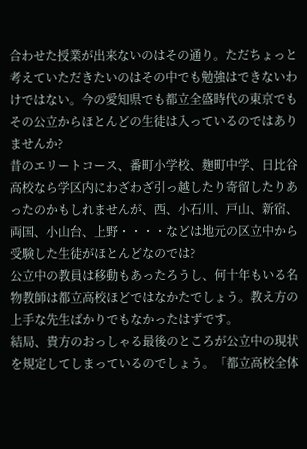合わせた授業が出来ないのはその通り。ただちょっと考えていただきたいのはその中でも勉強はできないわけではない。今の愛知県でも都立全盛時代の東京でもその公立からほとんどの生徒は入っているのではありませんか?
昔のエリートコース、番町小学校、麹町中学、日比谷高校なら学区内にわざわざ引っ越したり寄留したりあったのかもしれませんが、西、小石川、戸山、新宿、両国、小山台、上野・・・・などは地元の区立中から受験した生徒がほとんどなのでは?
公立中の教員は移動もあったろうし、何十年もいる名物教師は都立高校ほどではなかたでしょう。教え方の上手な先生ばかりでもなかったはずです。
結局、貴方のおっしゃる最後のところが公立中の現状を規定してしまっているのでしょう。「都立高校全体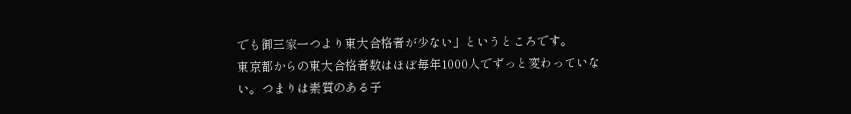でも御三家一つより東大合格者が少ない」というところです。
東京都からの東大合格者数はほぼ毎年1000人でずっと変わっていない。つまりは素質のある子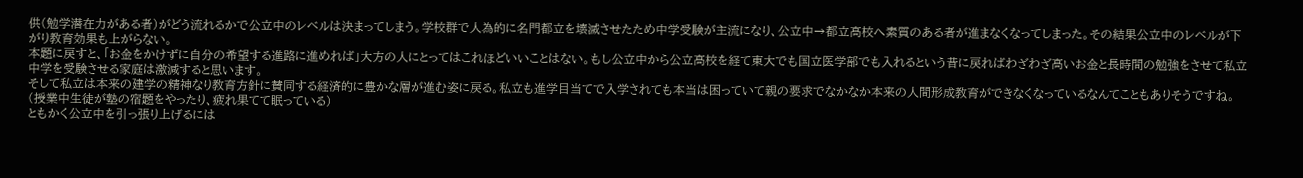供(勉学潜在力がある者)がどう流れるかで公立中のレベルは決まってしまう。学校群で人為的に名門都立を壊滅させたため中学受験が主流になり、公立中→都立高校へ素質のある者が進まなくなってしまった。その結果公立中のレベルが下がり教育効果も上がらない。
本題に戻すと、「お金をかけずに自分の希望する進路に進めれば」大方の人にとってはこれほどいいことはない。もし公立中から公立高校を経て東大でも国立医学部でも入れるという昔に戻ればわざわざ高いお金と長時間の勉強をさせて私立中学を受験させる家庭は激減すると思います。
そして私立は本来の建学の精神なり教育方針に賛同する経済的に豊かな層が進む姿に戻る。私立も進学目当てで入学されても本当は困っていて親の要求でなかなか本来の人間形成教育ができなくなっているなんてこともありそうですね。(授業中生徒が塾の宿題をやったり、疲れ果てて眠っている)
ともかく公立中を引っ張り上げるには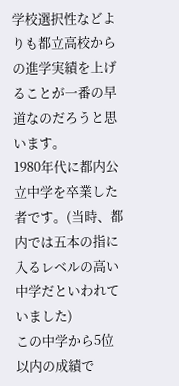学校選択性などよりも都立高校からの進学実績を上げることが一番の早道なのだろうと思います。
1980年代に都内公立中学を卒業した者です。(当時、都内では五本の指に入るレベルの高い中学だといわれていました)
この中学から5位以内の成績で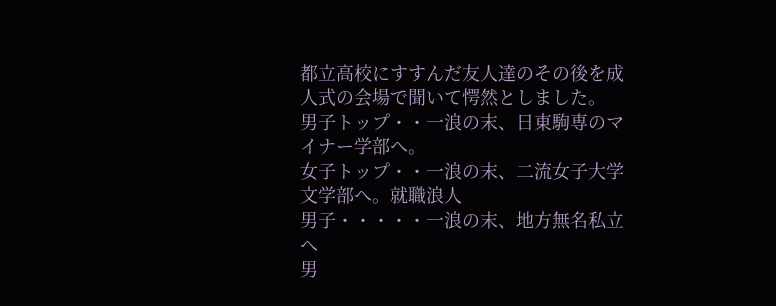都立高校にすすんだ友人達のその後を成人式の会場で聞いて愕然としました。
男子トップ・・一浪の末、日東駒専のマイナー学部へ。
女子トップ・・一浪の末、二流女子大学文学部へ。就職浪人
男子・・・・・一浪の末、地方無名私立へ
男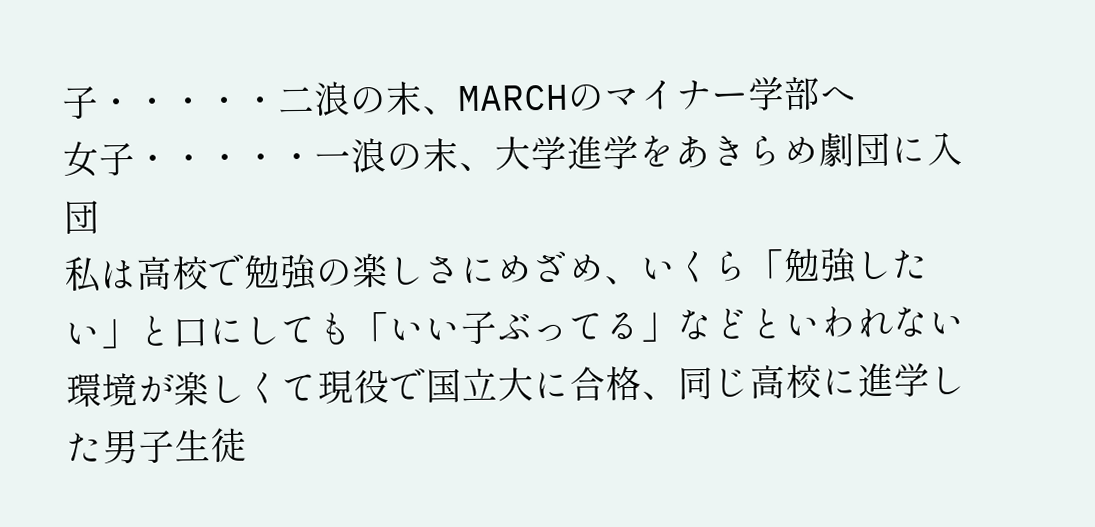子・・・・・二浪の末、MARCHのマイナー学部へ
女子・・・・・一浪の末、大学進学をあきらめ劇団に入団
私は高校で勉強の楽しさにめざめ、いくら「勉強したい」と口にしても「いい子ぶってる」などといわれない環境が楽しくて現役で国立大に合格、同じ高校に進学した男子生徒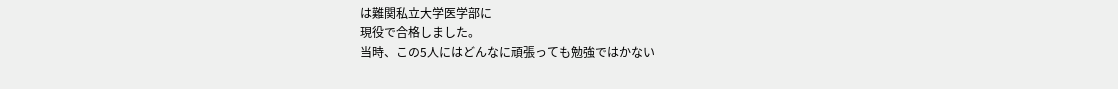は難関私立大学医学部に
現役で合格しました。
当時、この5人にはどんなに頑張っても勉強ではかない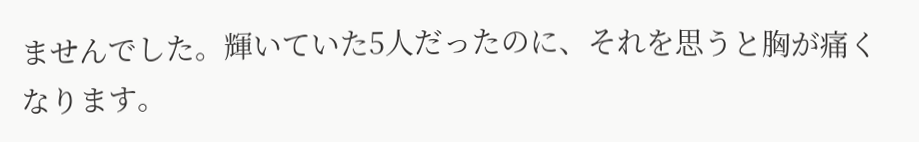ませんでした。輝いていた5人だったのに、それを思うと胸が痛くなります。